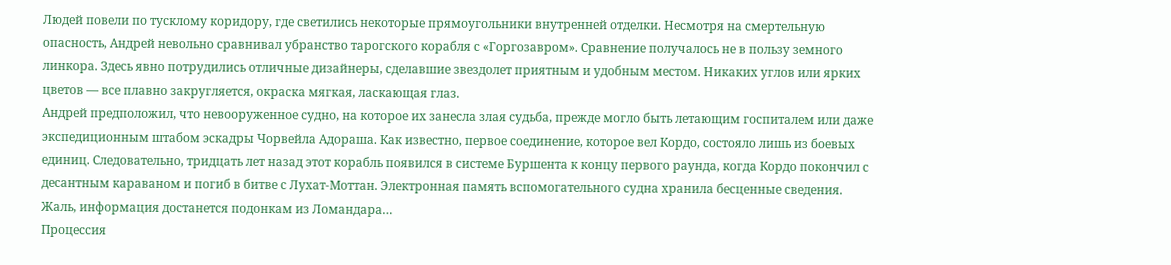Людей повели по тусклому коридору, где светились некоторые прямоугольники внутренней отделки. Несмотря на смертельную опасность, Андрей невольно сравнивал убранство тарогского корабля с «Горгозавром». Сравнение получалось не в пользу земного линкора. Здесь явно потрудились отличные дизайнеры, сделавшие звездолет приятным и удобным местом. Никаких углов или ярких цветов — все плавно закругляется, окраска мягкая, ласкающая глаз.
Андрей предположил, что невооруженное судно, на которое их занесла злая судьба, прежде могло быть летающим госпиталем или даже экспедиционным штабом эскадры Чорвейла Адораша. Как известно, первое соединение, которое вел Кордо, состояло лишь из боевых единиц. Следовательно, тридцать лет назад этот корабль появился в системе Буршента к концу первого раунда, когда Кордо покончил с десантным караваном и погиб в битве с Лухат-Моттан. Электронная память вспомогательного судна хранила бесценные сведения. Жаль, информация достанется подонкам из Ломандара…
Процессия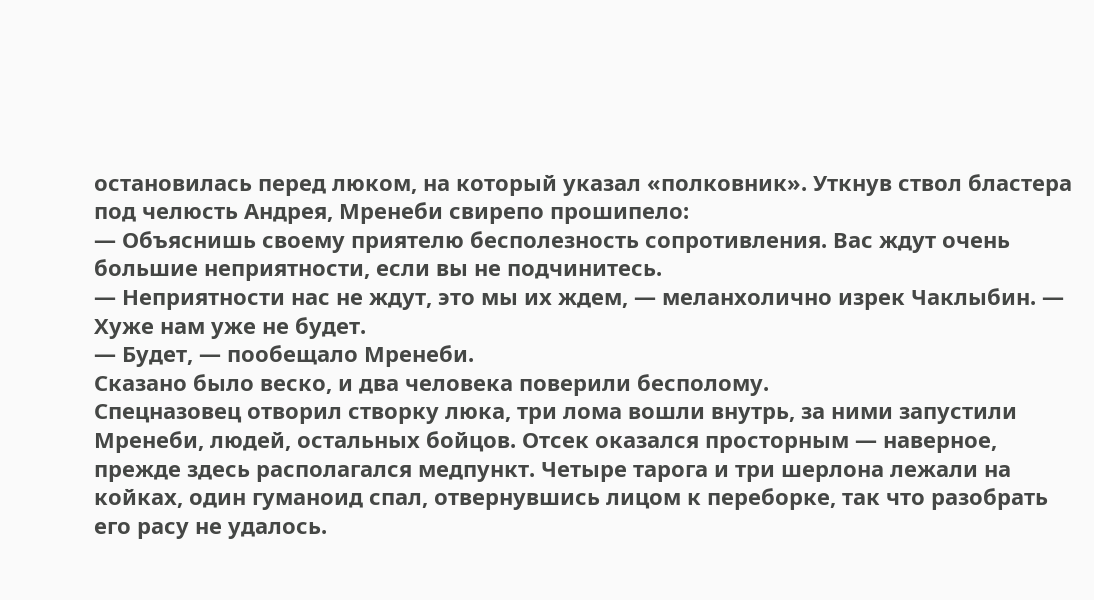остановилась перед люком, на который указал «полковник». Уткнув ствол бластера под челюсть Андрея, Мренеби свирепо прошипело:
— Объяснишь своему приятелю бесполезность сопротивления. Вас ждут очень большие неприятности, если вы не подчинитесь.
— Неприятности нас не ждут, это мы их ждем, — меланхолично изрек Чаклыбин. — Хуже нам уже не будет.
— Будет, — пообещало Мренеби.
Сказано было веско, и два человека поверили бесполому.
Спецназовец отворил створку люка, три лома вошли внутрь, за ними запустили Мренеби, людей, остальных бойцов. Отсек оказался просторным — наверное, прежде здесь располагался медпункт. Четыре тарога и три шерлона лежали на койках, один гуманоид спал, отвернувшись лицом к переборке, так что разобрать его расу не удалось.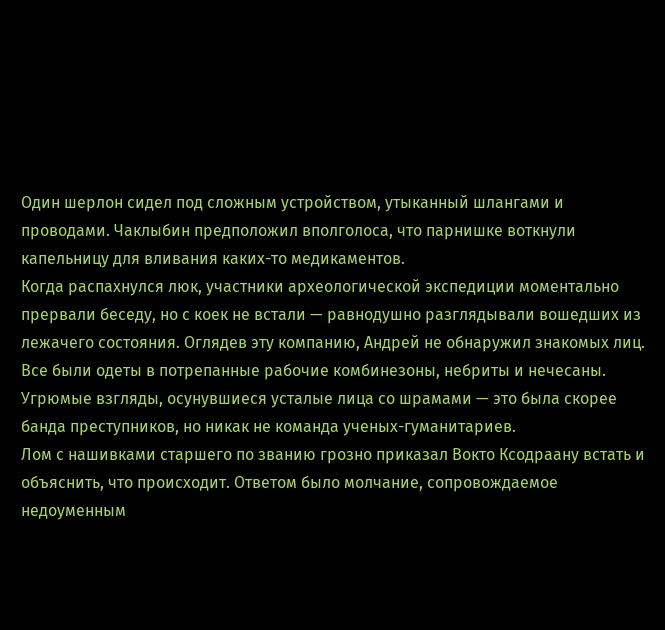Один шерлон сидел под сложным устройством, утыканный шлангами и проводами. Чаклыбин предположил вполголоса, что парнишке воткнули капельницу для вливания каких-то медикаментов.
Когда распахнулся люк, участники археологической экспедиции моментально прервали беседу, но с коек не встали — равнодушно разглядывали вошедших из лежачего состояния. Оглядев эту компанию, Андрей не обнаружил знакомых лиц. Все были одеты в потрепанные рабочие комбинезоны, небриты и нечесаны. Угрюмые взгляды, осунувшиеся усталые лица со шрамами — это была скорее банда преступников, но никак не команда ученых-гуманитариев.
Лом с нашивками старшего по званию грозно приказал Вокто Ксодраану встать и объяснить, что происходит. Ответом было молчание, сопровождаемое недоуменным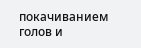покачиванием голов и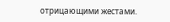отрицающими жестами.